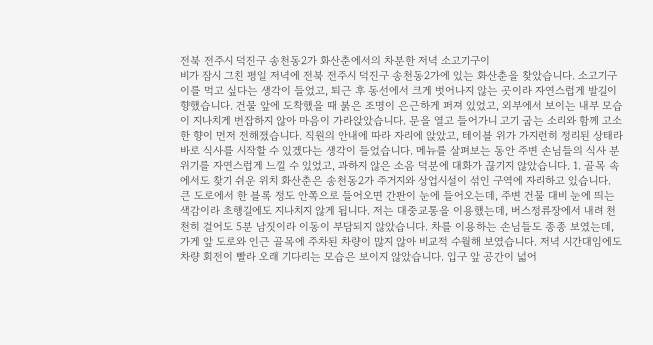전북 전주시 덕진구 송천동2가 화산춘에서의 차분한 저녁 소고기구이
비가 잠시 그친 평일 저녁에 전북 전주시 덕진구 송천동2가에 있는 화산춘을 찾았습니다. 소고기구이를 먹고 싶다는 생각이 들었고, 퇴근 후 동선에서 크게 벗어나지 않는 곳이라 자연스럽게 발길이 향했습니다. 건물 앞에 도착했을 때 붉은 조명이 은근하게 퍼져 있었고, 외부에서 보이는 내부 모습이 지나치게 번잡하지 않아 마음이 가라앉았습니다. 문을 열고 들어가니 고기 굽는 소리와 함께 고소한 향이 먼저 전해졌습니다. 직원의 안내에 따라 자리에 앉았고, 테이블 위가 가지런히 정리된 상태라 바로 식사를 시작할 수 있겠다는 생각이 들었습니다. 메뉴를 살펴보는 동안 주변 손님들의 식사 분위기를 자연스럽게 느낄 수 있었고, 과하지 않은 소음 덕분에 대화가 끊기지 않았습니다. 1. 골목 속에서도 찾기 쉬운 위치 화산춘은 송천동2가 주거지와 상업시설이 섞인 구역에 자리하고 있습니다. 큰 도로에서 한 블록 정도 안쪽으로 들어오면 간판이 눈에 들어오는데, 주변 건물 대비 눈에 띄는 색감이라 초행길에도 지나치지 않게 됩니다. 저는 대중교통을 이용했는데, 버스정류장에서 내려 천천히 걸어도 5분 남짓이라 이동이 부담되지 않았습니다. 차를 이용하는 손님들도 종종 보였는데, 가게 앞 도로와 인근 골목에 주차된 차량이 많지 않아 비교적 수월해 보였습니다. 저녁 시간대임에도 차량 회전이 빨라 오래 기다리는 모습은 보이지 않았습니다. 입구 앞 공간이 넓어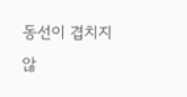동선이 겹치지 않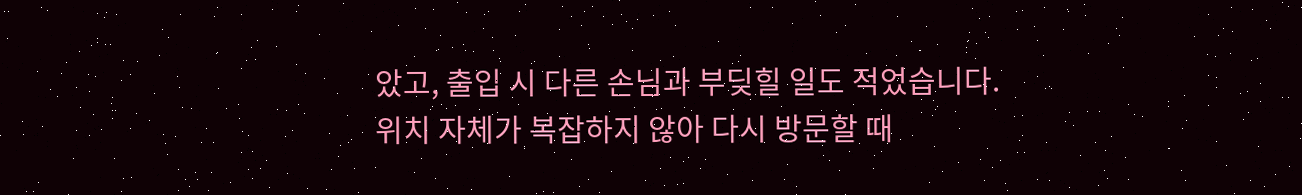았고, 출입 시 다른 손님과 부딪힐 일도 적었습니다. 위치 자체가 복잡하지 않아 다시 방문할 때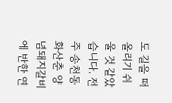도 길을 떠올리기 쉬울 것 같았습니다. 전주 송천동 화산춘 양념돼지갈비에 반한 연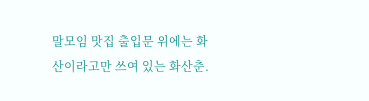말모임 맛집 출입문 위에는 화산이라고만 쓰여 있는 화산춘.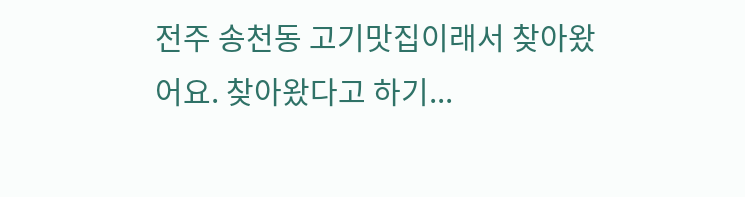전주 송천동 고기맛집이래서 찾아왔어요. 찾아왔다고 하기...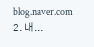blog.naver.com 2. 내...